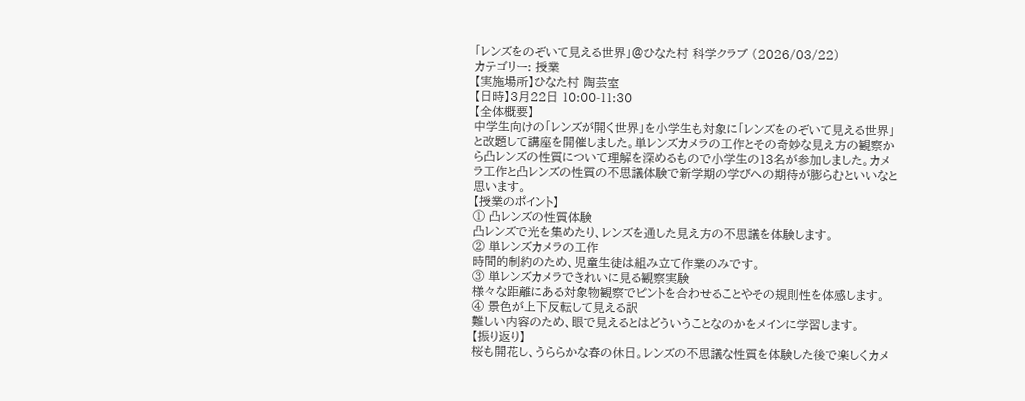「レンズをのぞいて見える世界」@ひなた村 科学クラブ (2026/03/22)
カテゴリー: 授業
【実施場所】ひなた村 陶芸室
【日時】3月22日 10:00-11:30
【全体概要】
中学生向けの「レンズが開く世界」を小学生も対象に「レンズをのぞいて見える世界」と改題して講座を開催しました。単レンズカメラの工作とその奇妙な見え方の観察から凸レンズの性質について理解を深めるもので小学生の13名が参加しました。カメラ工作と凸レンズの性質の不思議体験で新学期の学びへの期待が膨らむといいなと思います。
【授業のポイント】
① 凸レンズの性質体験
凸レンズで光を集めたり、レンズを通した見え方の不思議を体験します。
② 単レンズカメラの工作
時間的制約のため、児童生徒は組み立て作業のみです。
③ 単レンズカメラできれいに見る観察実験
様々な距離にある対象物観察でピントを合わせることやその規則性を体感します。
④ 景色が上下反転して見える訳
難しい内容のため、眼で見えるとはどういうことなのかをメインに学習します。
【振り返り】
桜も開花し、うららかな春の休日。レンズの不思議な性質を体験した後で楽しくカメ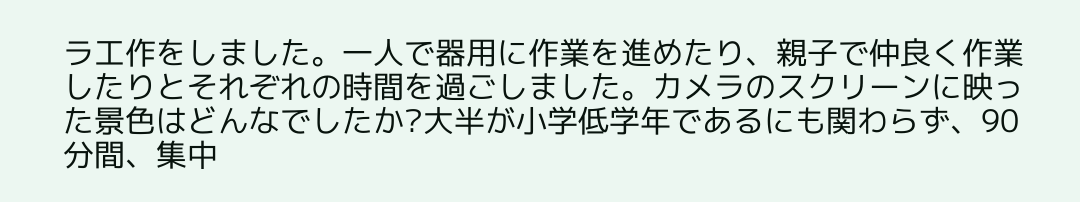ラ工作をしました。一人で器用に作業を進めたり、親子で仲良く作業したりとそれぞれの時間を過ごしました。カメラのスクリーンに映った景色はどんなでしたか?大半が小学低学年であるにも関わらず、90分間、集中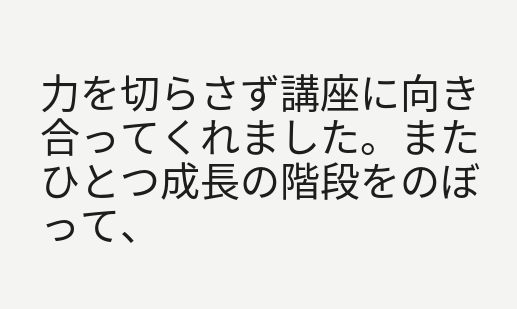力を切らさず講座に向き合ってくれました。またひとつ成長の階段をのぼって、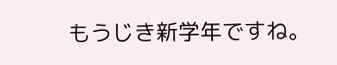もうじき新学年ですね。